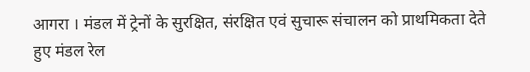आगरा । मंडल में ट्रेनों के सुरक्षित, संरक्षित एवं सुचारू संचालन को प्राथमिकता देते हुए मंडल रेल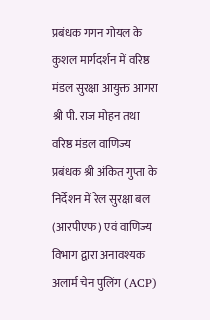प्रबंधक गगन गोयल के कुशल मार्गदर्शन में वरिष्ठ मंडल सुरक्षा आयुक्त आगरा श्री पी. राज मोहन तथा वरिष्ठ मंडल वाणिज्य प्रबंधक श्री अंकित गुप्ता के निर्देशन में रेल सुरक्षा बल (आरपीएफ) एवं वाणिज्य विभाग द्वारा अनावश्यक अलार्म चेन पुलिंग (ACP)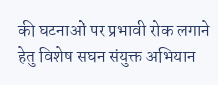की घटनाओं पर प्रभावी रोक लगाने हेतु विशेष सघन संयुक्त अभियान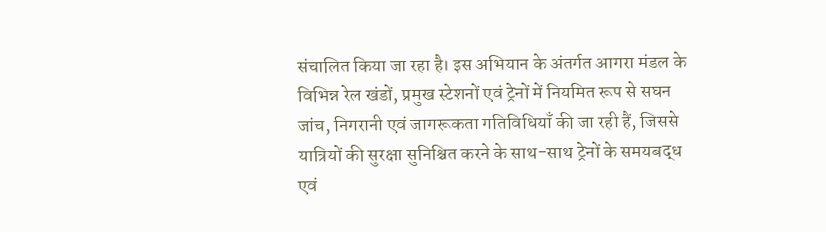संचालित किया जा रहा है। इस अभियान के अंतर्गत आगरा मंडल के विभिन्न रेल खंडों, प्रमुख स्टेशनों एवं ट्रेनों में नियमित रूप से सघन जांच, निगरानी एवं जागरूकता गतिविधियाँ की जा रही हैं, जिससे यात्रियों की सुरक्षा सुनिश्चित करने के साथ-साथ ट्रेनों के समयबद्ध एवं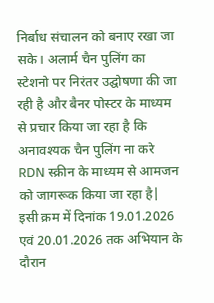निर्बाध संचालन को बनाए रखा जा सके। अलार्म चैन पुलिंग का स्टेशनो पर निरंतर उद्घोषणा की जा रही है और बैनर पोस्टर के माध्यम से प्रचार किया जा रहा है कि अनावश्यक चैन पुलिंग ना करे RDN स्क्रीन के माध्यम से आमजन को जागरूक किया जा रहा है|
इसी क्रम में दिनांक 19.01.2026 एवं 20.01.2026 तक अभियान के दौरान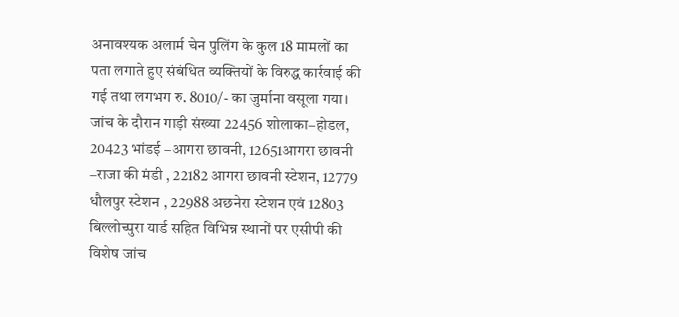अनावश्यक अलार्म चेन पुलिंग के कुल 18 मामलों का पता लगाते हुए संबंधित व्यक्तियों के विरुद्ध कार्रवाई की गई तथा लगभग रु. 8010/- का जुर्माना वसूला गया। जांच के दौरान गाड़ी संख्या 22456 शोलाका–होडल, 20423 भांडई –आगरा छावनी, 12651आगरा छावनी –राजा की मंडी , 22182 आगरा छावनी स्टेशन, 12779 धौलपुर स्टेशन , 22988 अछनेरा स्टेशन एवं 12803 बिल्लोच्पुरा यार्ड सहित विभिन्न स्थानों पर एसीपी की विशेष जांच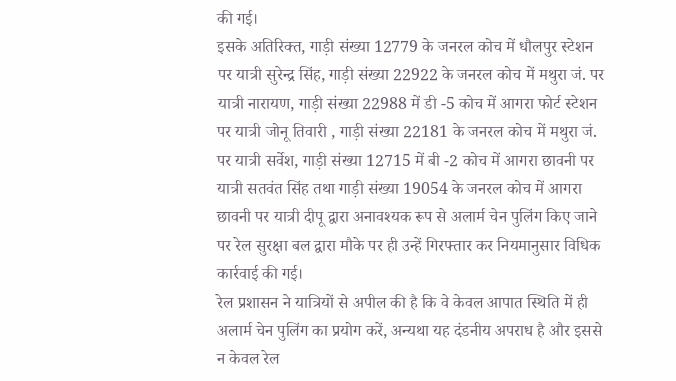की गई।
इसके अतिरिक्त, गाड़ी संख्या 12779 के जनरल कोच में धौलपुर स्टेशन पर यात्री सुरेन्द्र सिंह, गाड़ी संख्या 22922 के जनरल कोच में मथुरा जं. पर यात्री नारायण, गाड़ी संख्या 22988 में डी -5 कोच में आगरा फोर्ट स्टेशन पर यात्री जोनू तिवारी , गाड़ी संख्या 22181 के जनरल कोच में मथुरा जं. पर यात्री सर्वेश, गाड़ी संख्या 12715 में बी -2 कोच में आगरा छावनी पर यात्री सतवंत सिंह तथा गाड़ी संख्या 19054 के जनरल कोच में आगरा छावनी पर यात्री दीपू द्वारा अनावश्यक रूप से अलार्म चेन पुलिंग किए जाने पर रेल सुरक्षा बल द्वारा मौके पर ही उन्हें गिरफ्तार कर नियमानुसार विधिक कार्रवाई की गई।
रेल प्रशासन ने यात्रियों से अपील की है कि वे केवल आपात स्थिति में ही अलार्म चेन पुलिंग का प्रयोग करें, अन्यथा यह दंडनीय अपराध है और इससे न केवल रेल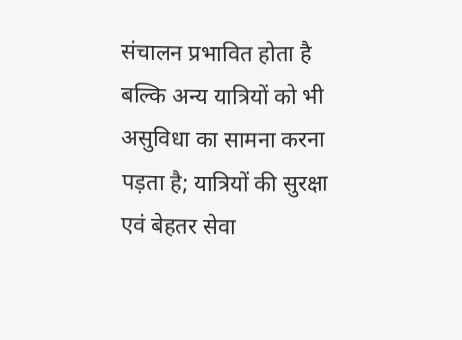संचालन प्रभावित होता है बल्कि अन्य यात्रियों को भी असुविधा का सामना करना पड़ता है; यात्रियों की सुरक्षा एवं बेहतर सेवा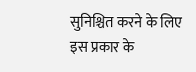सुनिश्चित करने के लिए इस प्रकार के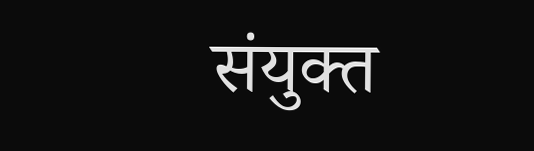संयुक्त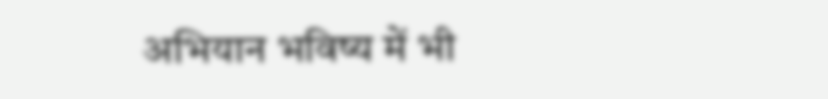अभियान भविष्य में भी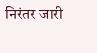निरंतर जारी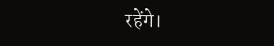रहेंगे।